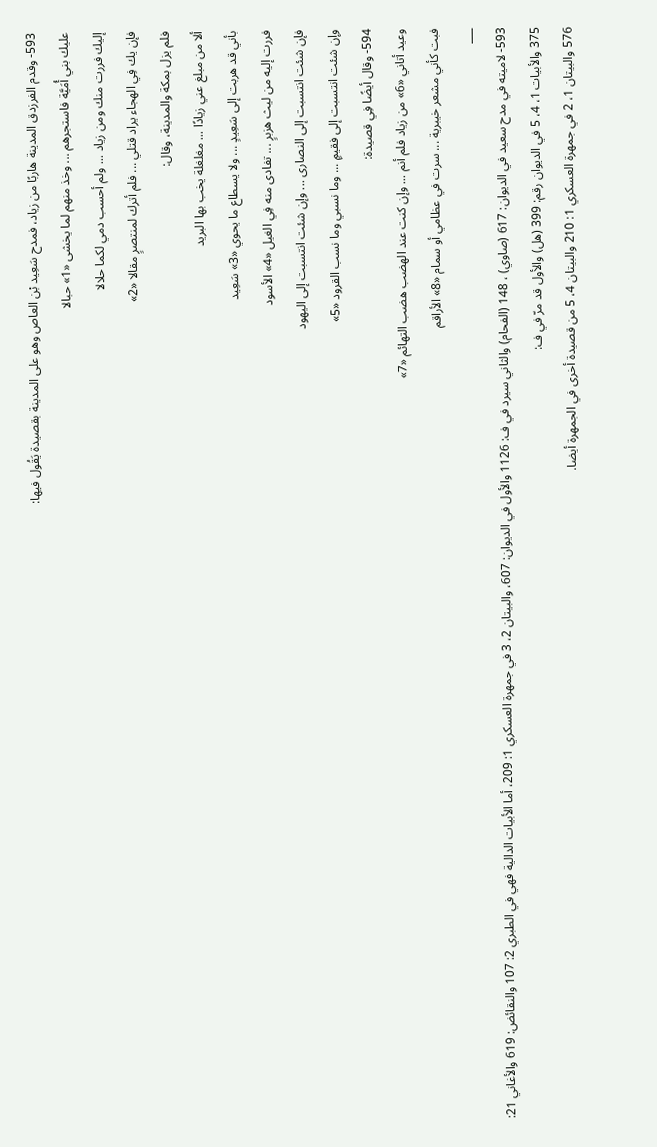593- وقدم الفرزدق المدينة هاربًا من زياد، فمدح سَعِيد بْن العاص وهو على المدينة بقصيدة يَقُول فيها:
عليك بني أُمَيَّة فاستجرهم ... وخذ منهم لما يخشى «1» حبالا
إليك فررت منك ومن زياد ... ولم أحسب دمي لكما حلالا
فإن يك فِي الهجاء يراد قتلي ... فلم أترك لمنتصرٍ مقالا «2»
فلم يزل بمكة والمدينة، وقال:
ألا من مبلغ عني زيادًا ... مغلغلة يخب بها البريد
بأني قد هربت إلى سَعِيدٍ ... ولا يسطاع ما يحوي «3» سَعِيد
فررت إليه من ليث هزبرٍ ... تفادى منه فِي الغيل «4» الأسود
فإن شئت انتسبت إلى النصارى ... وإن شئت انتسبت إلى اليهود
وإن شئت انتسبت إلى فقيمٍ ... وما نسبي وما نسب القرود «5»
594- وقال أيضًا فِي قصيدة:
وعيد أتاني «6» من زياد فلم أنم ... وإن كنت عند الهضب هضب التهائم «7»
فبت كأني مشعر خيبرية ... سرت في عظامي أو سمام «8» الأراقم
___
593- لاميته في مدح سعيد في الديوان: 617 (صاوي) ، 148 (الفحام) والثاني سيرد في ف: 1126 والأول في الديوان: 607، والبيتان 2، 3 في جمهرة العسكري 1: 209، أما الأبيات الدالية فهي في الطبري 2: 107 والنقائض: 619 والأغاني 21: 375 والأبيات 1، 4، 5 في الديوان رقم: 399 (هل) والأول قد مرّ في ف:
576 والبيتان 1، 2 في جمهرة العسكري 1: 210 والبيتان 4، 5 من قصيدة أخرى في الجمهرة أيضا.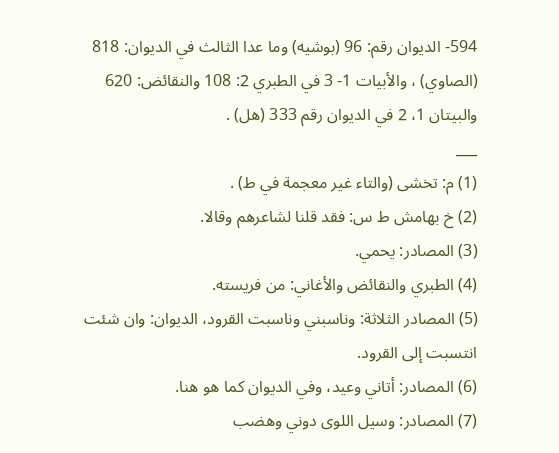594- الديوان رقم: 96 (بوشيه) وما عدا الثالث في الديوان: 818 (الصاوي) ، والأبيات 1- 3 في الطبري 2: 108 والنقائض: 620 والبيتان 1، 2 في الديوان رقم 333 (هل) .
___
(1) م: تخشى (والتاء غير معجمة في ط) .
(2) خ بهامش ط س: فقد قلنا لشاعرهم وقالا.
(3) المصادر: يحمي.
(4) الطبري والنقائض والأغاني: من فريسته.
(5) المصادر الثلاثة: وناسبني وناسبت القرود، الديوان: وان شئت انتسبت إلى القرود.
(6) المصادر: أتاني وعيد، وفي الديوان كما هو هنا.
(7) المصادر: وسيل اللوى دوني وهضب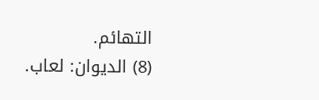التهائم.
(8) الديوان: لعاب.